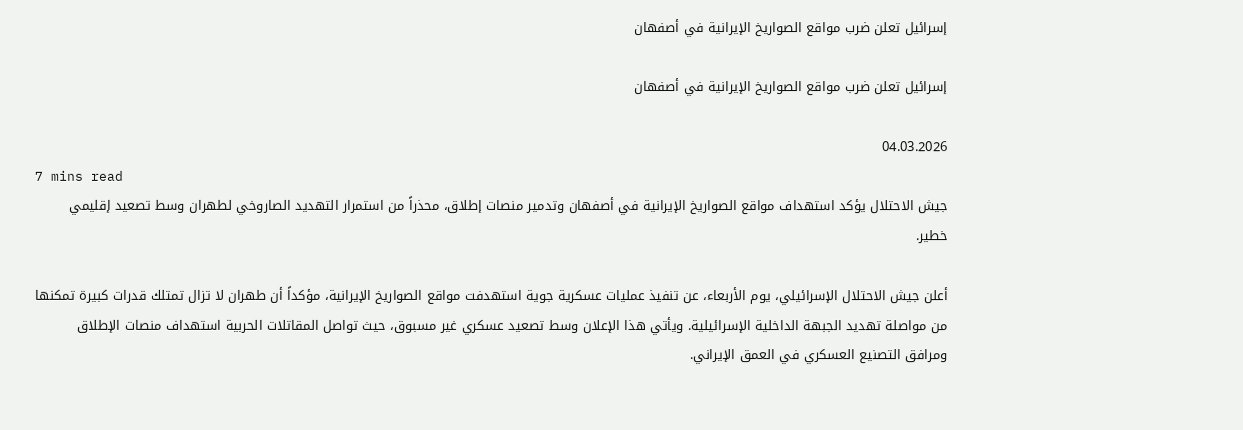إسرائيل تعلن ضرب مواقع الصواريخ الإيرانية في أصفهان

إسرائيل تعلن ضرب مواقع الصواريخ الإيرانية في أصفهان

04.03.2026
7 mins read
جيش الاحتلال يؤكد استهداف مواقع الصواريخ الإيرانية في أصفهان وتدمير منصات إطلاق، محذراً من استمرار التهديد الصاروخي لطهران وسط تصعيد إقليمي خطير.

أعلن جيش الاحتلال الإسرائيلي، يوم الأربعاء، عن تنفيذ عمليات عسكرية جوية استهدفت مواقع الصواريخ الإيرانية، مؤكداً أن طهران لا تزال تمتلك قدرات كبيرة تمكنها من مواصلة تهديد الجبهة الداخلية الإسرائيلية. ويأتي هذا الإعلان وسط تصعيد عسكري غير مسبوق، حيث تواصل المقاتلات الحربية استهداف منصات الإطلاق ومرافق التصنيع العسكري في العمق الإيراني.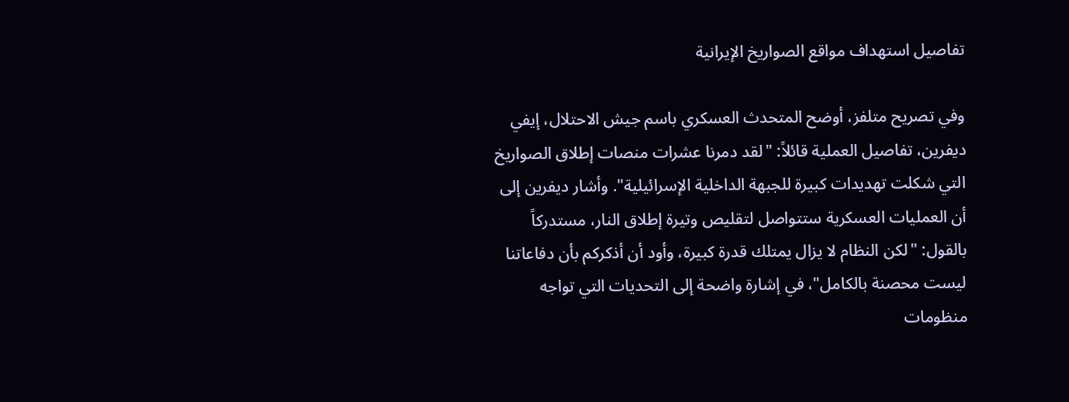تفاصيل استهداف مواقع الصواريخ الإيرانية

وفي تصريح متلفز، أوضح المتحدث العسكري باسم جيش الاحتلال، إيفي ديفرين، تفاصيل العملية قائلاً: "لقد دمرنا عشرات منصات إطلاق الصواريخ التي شكلت تهديدات كبيرة للجبهة الداخلية الإسرائيلية". وأشار ديفرين إلى أن العمليات العسكرية ستتواصل لتقليص وتيرة إطلاق النار، مستدركاً بالقول: "لكن النظام لا يزال يمتلك قدرة كبيرة، وأود أن أذكركم بأن دفاعاتنا ليست محصنة بالكامل"، في إشارة واضحة إلى التحديات التي تواجه منظومات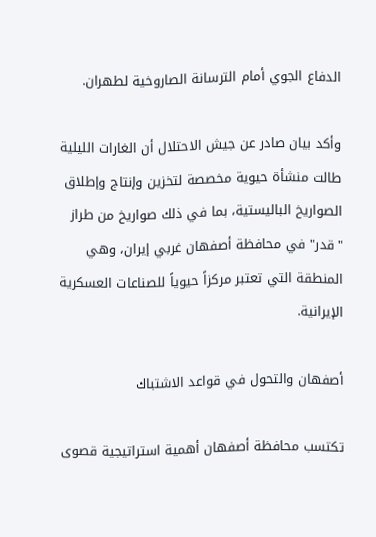الدفاع الجوي أمام الترسانة الصاروخية لطهران.

وأكد بيان صادر عن جيش الاحتلال أن الغارات الليلية طالت منشأة حيوية مخصصة لتخزين وإنتاج وإطلاق الصواريخ الباليستية، بما في ذلك صواريخ من طراز "قدر" في محافظة أصفهان غربي إيران، وهي المنطقة التي تعتبر مركزاً حيوياً للصناعات العسكرية الإيرانية.

أصفهان والتحول في قواعد الاشتباك

تكتسب محافظة أصفهان أهمية استراتيجية قصوى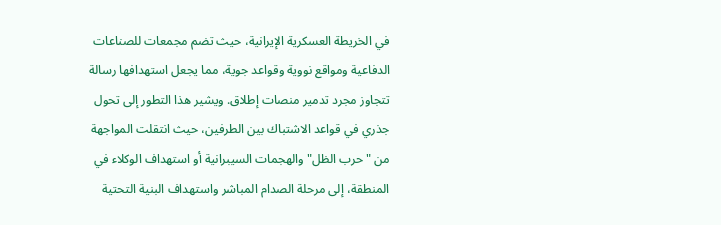في الخريطة العسكرية الإيرانية، حيث تضم مجمعات للصناعات الدفاعية ومواقع نووية وقواعد جوية، مما يجعل استهدافها رسالة تتجاوز مجرد تدمير منصات إطلاق. ويشير هذا التطور إلى تحول جذري في قواعد الاشتباك بين الطرفين، حيث انتقلت المواجهة من "حرب الظل" والهجمات السيبرانية أو استهداف الوكلاء في المنطقة، إلى مرحلة الصدام المباشر واستهداف البنية التحتية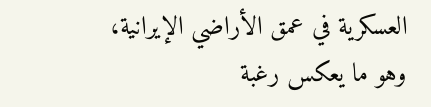العسكرية في عمق الأراضي الإيرانية، وهو ما يعكس رغبة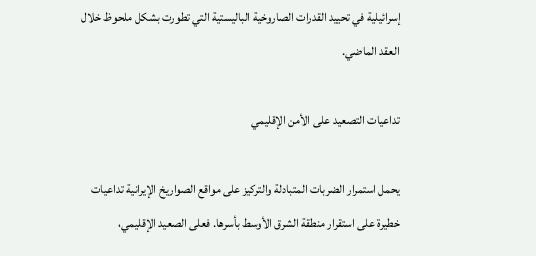إسرائيلية في تحييد القدرات الصاروخية الباليستية التي تطورت بشكل ملحوظ خلال العقد الماضي.

تداعيات التصعيد على الأمن الإقليمي

يحمل استمرار الضربات المتبادلة والتركيز على مواقع الصواريخ الإيرانية تداعيات خطيرة على استقرار منطقة الشرق الأوسط بأسرها. فعلى الصعيد الإقليمي،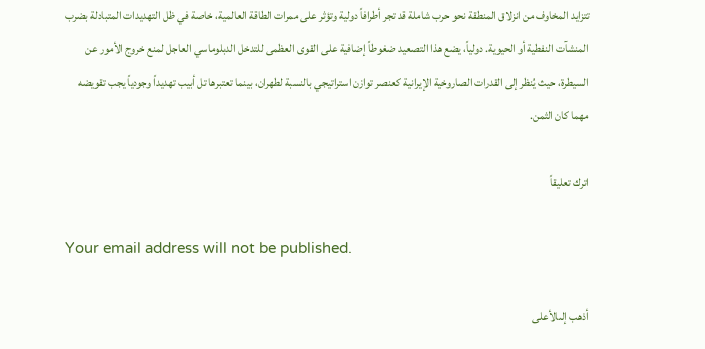تتزايد المخاوف من انزلاق المنطقة نحو حرب شاملة قد تجر أطرافاً دولية وتؤثر على ممرات الطاقة العالمية، خاصة في ظل التهديدات المتبادلة بضرب المنشآت النفطية أو الحيوية. دولياً، يضع هذا التصعيد ضغوطاً إضافية على القوى العظمى للتدخل الدبلوماسي العاجل لمنع خروج الأمور عن السيطرة، حيث يُنظر إلى القدرات الصاروخية الإيرانية كعنصر توازن استراتيجي بالنسبة لطهران، بينما تعتبرها تل أبيب تهديداً وجودياً يجب تقويضه مهما كان الثمن.

اترك تعليقاً

Your email address will not be published.

أذهب إلىالأعلى